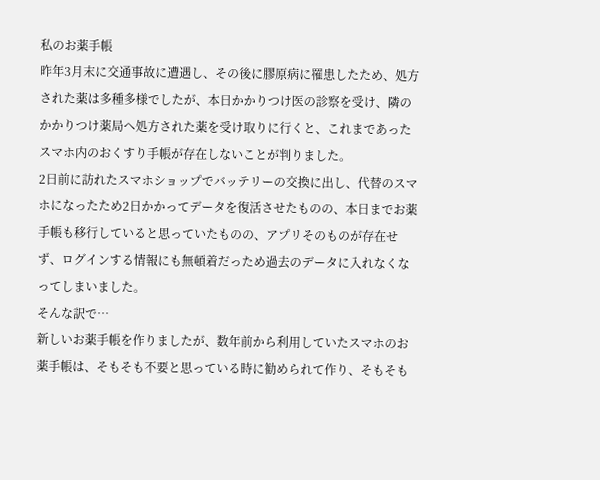私のお薬手帳
昨年3月末に交通事故に遭遇し、その後に膠原病に罹患したため、処方された薬は多種多様でしたが、本日かかりつけ医の診察を受け、隣のかかりつけ薬局へ処方された薬を受け取りに行くと、これまであったスマホ内のおくすり手帳が存在しないことが判りました。
2日前に訪れたスマホショップでバッテリーの交換に出し、代替のスマホになったため2日かかってデータを復活させたものの、本日までお薬手帳も移行していると思っていたものの、アプリそのものが存在せず、ログインする情報にも無頓着だっため過去のデータに入れなくなってしまいました。
そんな訳で…
新しいお薬手帳を作りましたが、数年前から利用していたスマホのお薬手帳は、そもそも不要と思っている時に勧められて作り、そもそも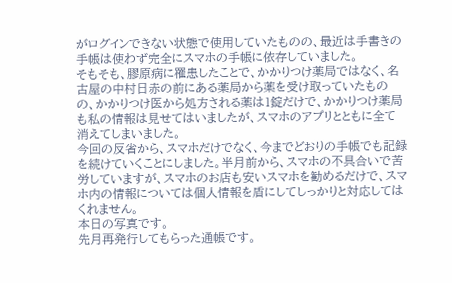がログインできない状態で使用していたものの、最近は手書きの手帳は使わず完全にスマホの手帳に依存していました。
そもそも、膠原病に罹患したことで、かかりつけ薬局ではなく、名古屋の中村日赤の前にある薬局から薬を受け取っていたものの、かかりつけ医から処方される薬は1錠だけで、かかりつけ薬局も私の情報は見せてはいましたが、スマホのアプリとともに全て消えてしまいました。
今回の反省から、スマホだけでなく、今までどおりの手帳でも記録を続けていくことにしました。半月前から、スマホの不具合いで苦労していますが、スマホのお店も安いスマホを勧めるだけで、スマホ内の情報については個人情報を盾にしてしっかりと対応してはくれません。
本日の写真です。
先月再発行してもらった通帳です。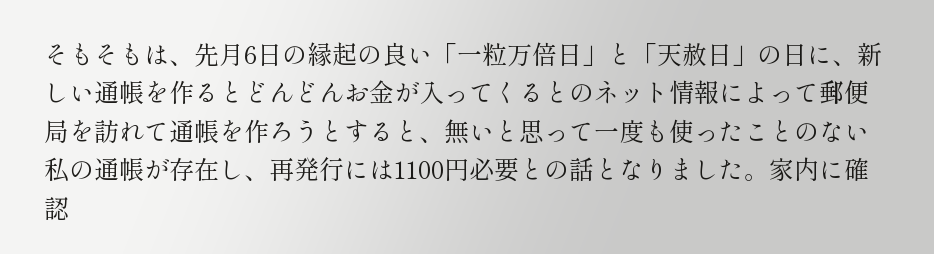そもそもは、先月6日の縁起の良い「一粒万倍日」と「天赦日」の日に、新しい通帳を作るとどんどんお金が入ってくるとのネット情報によって郵便局を訪れて通帳を作ろうとすると、無いと思って一度も使ったことのない私の通帳が存在し、再発行には1100円必要との話となりました。家内に確認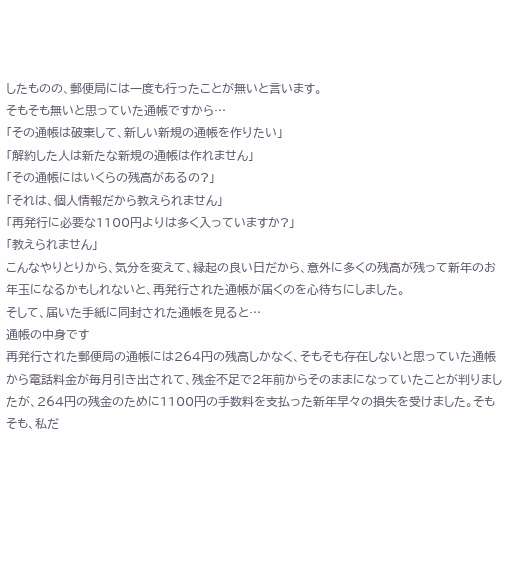したものの、郵便局には一度も行ったことが無いと言います。
そもそも無いと思っていた通帳ですから…
「その通帳は破棄して、新しい新規の通帳を作りたい」
「解約した人は新たな新規の通帳は作れません」
「その通帳にはいくらの残高があるの?」
「それは、個人情報だから教えられません」
「再発行に必要な1100円よりは多く入っていますか?」
「教えられません」
こんなやりとりから、気分を変えて、縁起の良い日だから、意外に多くの残高が残って新年のお年玉になるかもしれないと、再発行された通帳が届くのを心待ちにしました。
そして、届いた手紙に同封された通帳を見ると…
通帳の中身です
再発行された郵便局の通帳には264円の残高しかなく、そもそも存在しないと思っていた通帳から電話料金が毎月引き出されて、残金不足で2年前からそのままになっていたことが判りましたが、264円の残金のために1100円の手数料を支払った新年早々の損失を受けました。そもそも、私だ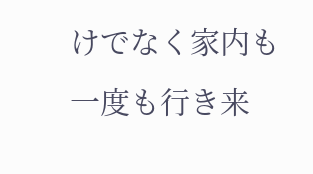けでなく家内も一度も行き来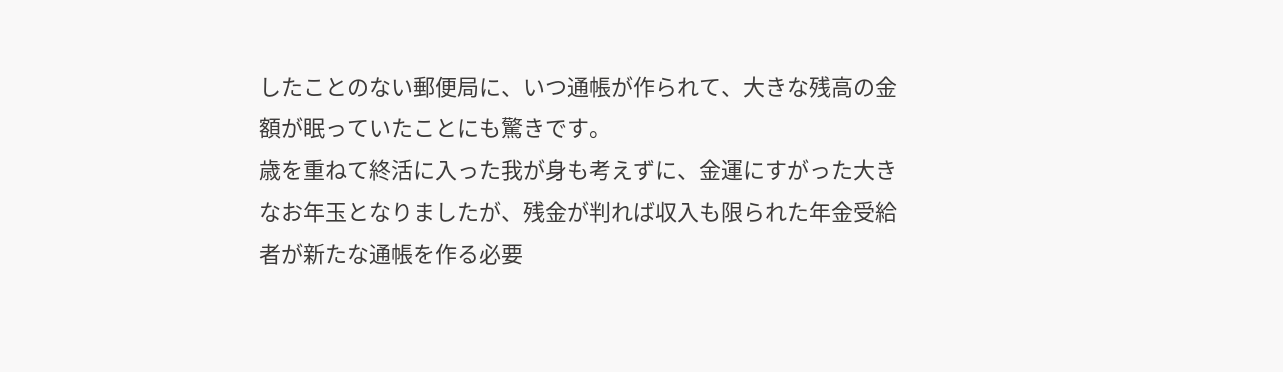したことのない郵便局に、いつ通帳が作られて、大きな残高の金額が眠っていたことにも驚きです。
歳を重ねて終活に入った我が身も考えずに、金運にすがった大きなお年玉となりましたが、残金が判れば収入も限られた年金受給者が新たな通帳を作る必要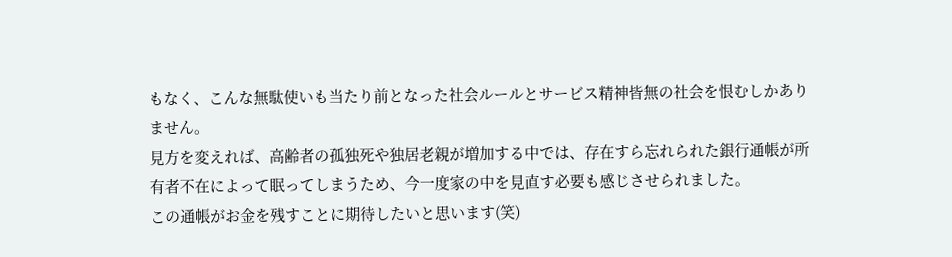もなく、こんな無駄使いも当たり前となった社会ルールとサービス精神皆無の社会を恨むしかありません。
見方を変えれば、高齢者の孤独死や独居老親が増加する中では、存在すら忘れられた銀行通帳が所有者不在によって眠ってしまうため、今一度家の中を見直す必要も感じさせられました。
この通帳がお金を残すことに期待したいと思います(笑)